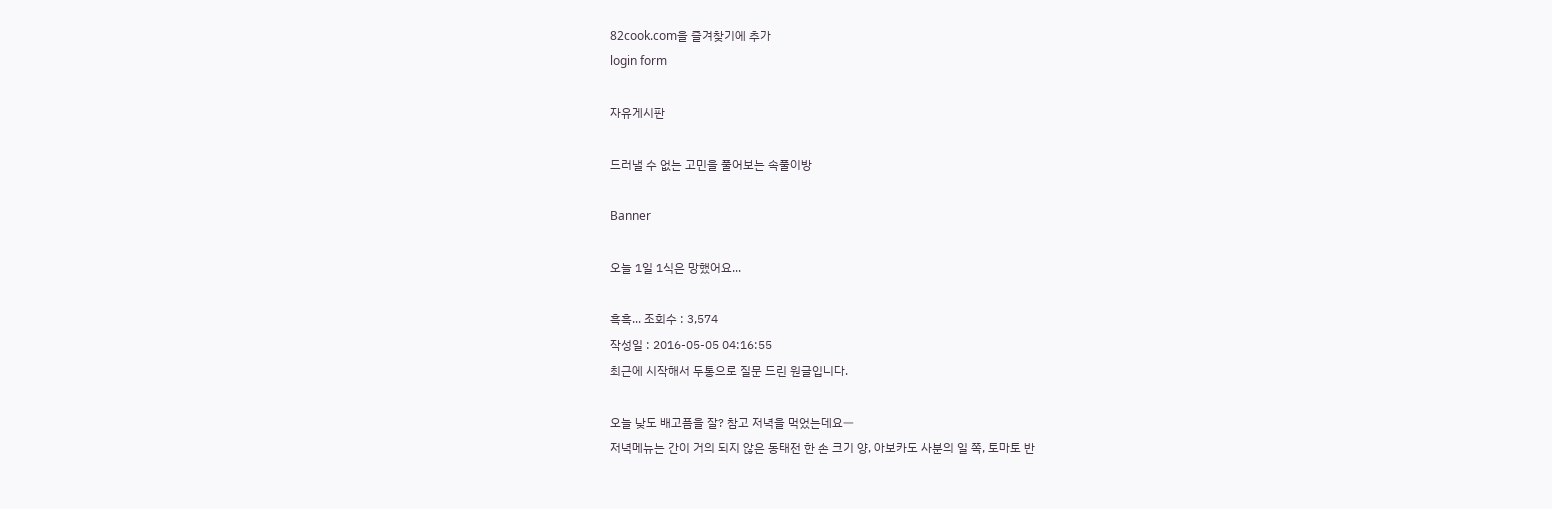82cook.com을 즐겨찾기에 추가
login form

자유게시판

드러낼 수 없는 고민을 풀어보는 속풀이방

Banner

오늘 1일 1식은 망했어요...

흑흑... 조회수 : 3,574
작성일 : 2016-05-05 04:16:55
최근에 시작해서 두통으로 질문 드린 원글입니다.

오늘 낮도 배고픔을 잘? 참고 저녁을 먹었는데요ㅡ
저녁메뉴는 간이 거의 되지 않은 동태전 한 손 크기 양, 아보카도 사분의 일 쪽, 토마토 반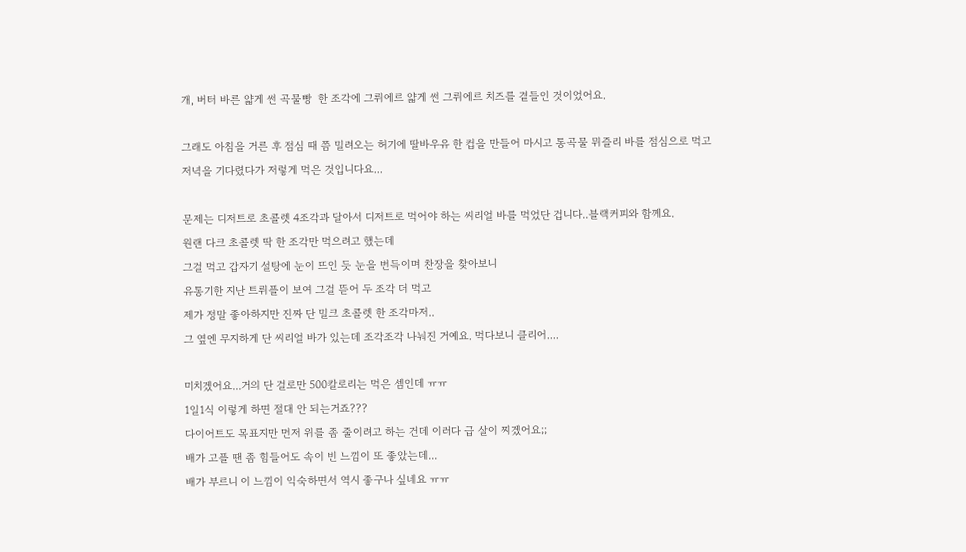개, 버터 바른 얇게 썬 곡물빵  한 조각에 그뤼에르 얇게 썬 그뤼에르 치즈를 곁들인 것이었어요.

그래도 아침을 거른 후 점심 때 쯤 밀려오는 허기에 딸바우유 한 컵을 만들어 마시고 통곡물 뮈즐리 바를 점심으로 먹고
저녁을 기다렸다가 저렇게 먹은 것입니다요...

문제는 디저트로 초콜렛 4조각과 달아서 디저트로 먹어야 하는 씨리얼 바를 먹었단 겁니다..블랙커피와 함께요.
원랜 다크 초콜렛 딱 한 조각만 먹으려고 했는데
그걸 먹고 갑자기 설탕에 눈이 뜨인 듯 눈을 번득이며 찬장을 찾아보니
유통기한 지난 트뤼플이 보여 그걸 뜯어 두 조각 더 먹고
제가 정말 좋아하지만 진짜 단 밀크 초콜렛 한 조각마저..
그 옆엔 무지하게 단 씨리얼 바가 있는데 조각조각 나눠진 거예요. 먹다보니 클리어....

미치겠어요...거의 단 걸로만 500칼로리는 먹은 셈인데 ㅠㅠ
1일1식 이렇게 하면 절대 안 되는거죠???
다이어트도 목표지만 먼저 위를 좀 줄이려고 하는 건데 이러다 급 살이 찌겠어요;;
배가 고플 땐 좀 힘들어도 속이 빈 느낌이 또 좋았는데...
배가 부르니 이 느낌이 익숙하면서 역시 좋구나 싶네요 ㅠㅠ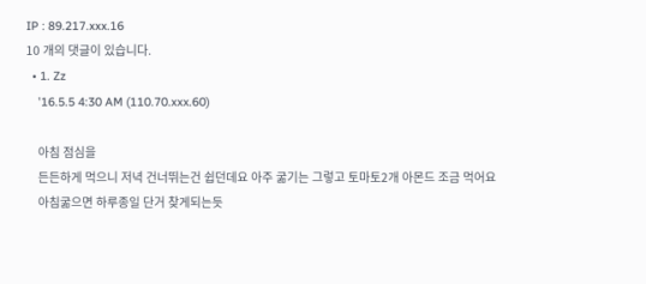IP : 89.217.xxx.16
10 개의 댓글이 있습니다.
  • 1. Zz
    '16.5.5 4:30 AM (110.70.xxx.60)

    아침 점심을
    든든하게 먹으니 저녁 건너뛰는건 쉽던데요 아주 굶기는 그렇고 토마토2개 아몬드 조금 먹어요
    아침굶으면 하루종일 단거 찾게되는듯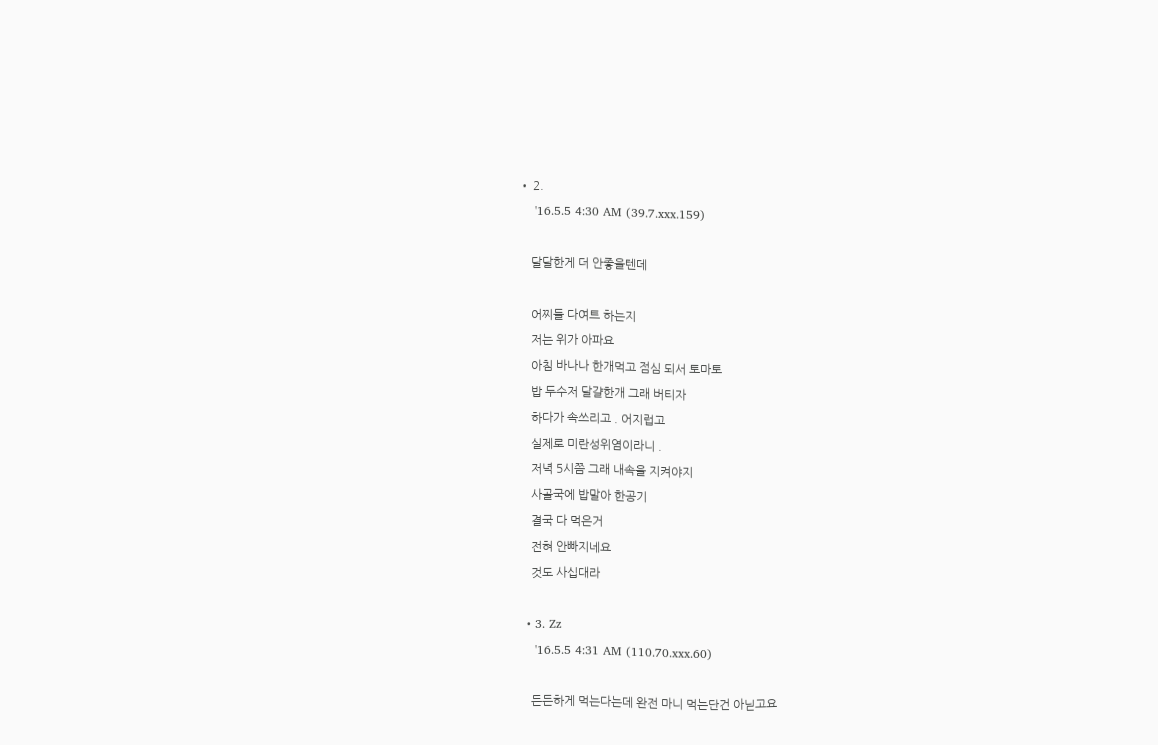• 2.
    '16.5.5 4:30 AM (39.7.xxx.159)

    달달한게 더 안좋을텐데

    어찌들 다여트 하는지
    저는 위가 아파요
    아침 바나나 한개먹고 점심 되서 토마토
    밥 두수저 달걀한개 그래 버티자
    하다가 속쓰리고 . 어지럽고
    실제로 미란성위염이라니 .
    저녁 5시쯤 그래 내속을 지켜야지
    사골국에 밥말아 한공기
    결국 다 먹은거
    전혀 안빠지네요
    것도 사십대라

  • 3. Zz
    '16.5.5 4:31 AM (110.70.xxx.60)

    든든하게 먹는다는데 완전 마니 먹는단건 아닏고요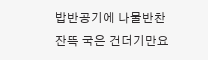밥반공기에 나물반찬 잔뜩 국은 건더기만요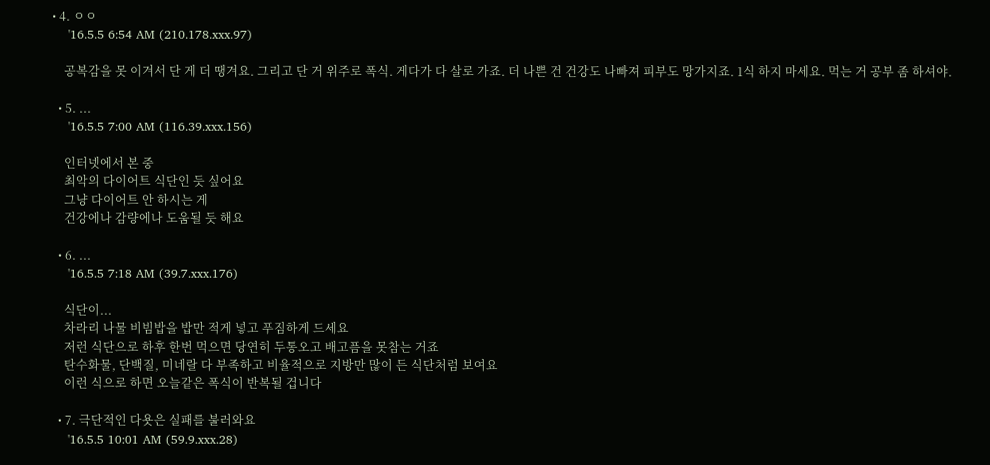• 4. ㅇㅇ
    '16.5.5 6:54 AM (210.178.xxx.97)

    공복감을 못 이겨서 단 게 더 땡겨요. 그리고 단 거 위주로 폭식. 게다가 다 살로 가죠. 더 나쁜 건 건강도 나빠져 피부도 망가지죠. 1식 하지 마세요. 먹는 거 공부 좀 하셔야.

  • 5. ...
    '16.5.5 7:00 AM (116.39.xxx.156)

    인터넷에서 본 중
    최악의 다이어트 식단인 듯 싶어요
    그냥 다이어트 안 하시는 게
    건강에나 감량에나 도움될 듯 해요

  • 6. ...
    '16.5.5 7:18 AM (39.7.xxx.176)

    식단이...
    차라리 나물 비빔밥을 밥만 적게 넣고 푸짐하게 드세요
    저런 식단으로 하후 한번 먹으면 당연히 두통오고 배고픔을 못참는 거죠
    탄수화물, 단백질, 미네랄 다 부족하고 비율적으로 지방만 많이 든 식단처럼 보여요
    이런 식으로 하면 오늘같은 폭식이 반복될 겁니다

  • 7. 극단적인 다욧은 실패를 불러와요
    '16.5.5 10:01 AM (59.9.xxx.28)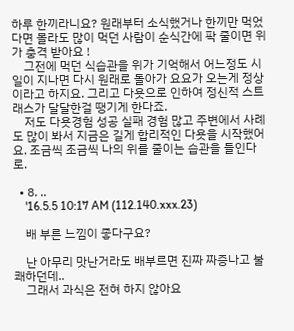하루 한끼라니요? 원래부터 소식했거나 한끼만 먹었다면 몰라도 많이 먹던 사람이 순식간에 팍 줄이면 위가 충격 받아요 !
    그전에 먹던 식습관을 위가 기억해서 어느정도 시일이 지나면 다시 원래로 돌아가 요요가 오는게 정상이라고 하지요. 그리고 다욧으로 인하여 정신적 스트래스가 달달한걸 땡기게 한다죠.
    저도 다욧경험 성공 실패 경험 많고 주변에서 사례도 많이 봐서 지금은 길게 합리적인 다욧을 시작했어요. 조금씩 조금씩 나의 위를 줄이는 습관을 들인다로.

  • 8. ..
    '16.5.5 10:17 AM (112.140.xxx.23)

    배 부른 느낌이 좋다구요?

    난 아무리 맛난거라도 배부르면 진짜 짜증나고 불쾌하던데..
    그래서 과식은 전혀 하지 않아요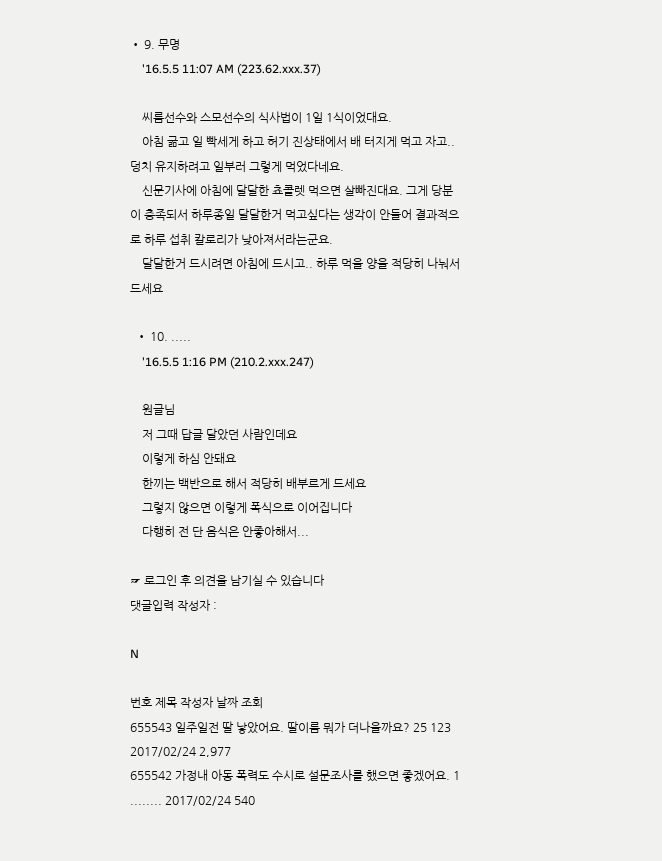• 9. 무명
    '16.5.5 11:07 AM (223.62.xxx.37)

    씨름선수와 스모선수의 식사법이 1일 1식이었대요.
    아침 굶고 일 빡세게 하고 허기 진상태에서 배 터지게 먹고 자고.. 덩치 유지하려고 일부러 그렇게 먹었다네요.
    신문기사에 아침에 달달한 쵸콜렛 먹으면 살빠진대요. 그게 당분이 충족되서 하루종일 달달한거 먹고싶다는 생각이 안들어 결과적으로 하루 섭취 칼로리가 낮아져서라는군요.
    달달한거 드시려면 아침에 드시고.. 하루 먹을 양을 적당히 나눠서 드세요

  • 10. .....
    '16.5.5 1:16 PM (210.2.xxx.247)

    원글님
    저 그때 답글 달았던 사람인데요
    이렇게 하심 안돼요
    한끼는 백반으로 해서 적당히 배부르게 드세요
    그렇지 않으면 이렇게 폭식으로 이어집니다
    다행히 전 단 음식은 안좋아해서...

☞ 로그인 후 의견을 남기실 수 있습니다
댓글입력 작성자 :

N

번호 제목 작성자 날짜 조회
655543 일주일전 딸 낳았어요. 딸이름 뭐가 더나을까요? 25 123 2017/02/24 2,977
655542 가정내 아동 폭력도 수시로 설문조사를 했으면 좋겠어요. 1 ........ 2017/02/24 540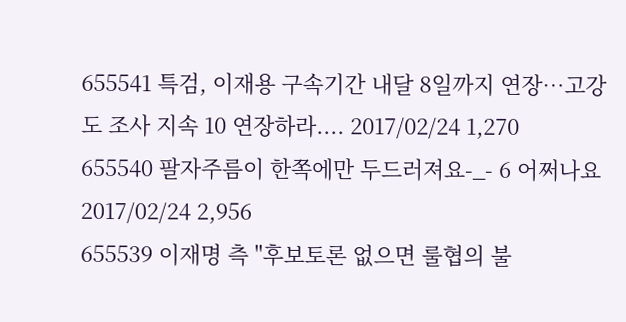655541 특검, 이재용 구속기간 내달 8일까지 연장…고강도 조사 지속 10 연장하라.... 2017/02/24 1,270
655540 팔자주름이 한쪽에만 두드러져요-_- 6 어쩌나요 2017/02/24 2,956
655539 이재명 측 "후보토론 없으면 룰협의 불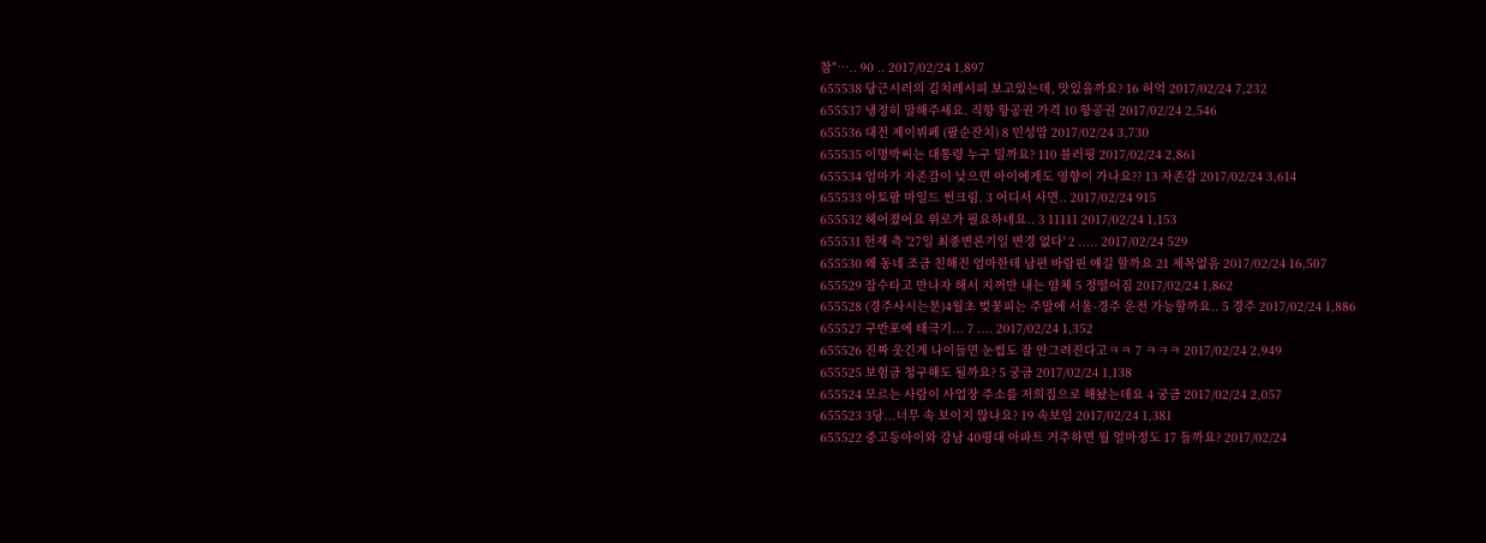참"….. 90 .. 2017/02/24 1,897
655538 당근시러의 김치레시피 보고있는데, 맛있을까요? 16 허억 2017/02/24 7,232
655537 냉정히 말해주세요. 직항 항공권 가격 10 항공권 2017/02/24 2,546
655536 대전 제이뷔페 (팔순잔치) 8 민성맘 2017/02/24 3,730
655535 이명박씨는 대통령 누구 밀까요? 110 블러핑 2017/02/24 2,861
655534 엄마가 자존감이 낮으면 아이에게도 영향이 가나요?? 13 자존감 2017/02/24 3,614
655533 아토팜 마일드 썬크림. 3 어디서 사면.. 2017/02/24 915
655532 헤어졌어요 위로가 필요하네요.. 3 11111 2017/02/24 1,153
655531 헌재 측 '27일 최종변론기일 변경 없다' 2 ..... 2017/02/24 529
655530 왜 동네 조금 친해진 엄마한테 남편 바람핀 얘길 할까요 21 제목없음 2017/02/24 16,507
655529 잠수타고 만나자 해서 지꺼만 내는 얌체 5 정떨어짐 2017/02/24 1,862
655528 (경주사시는분)4월초 벚꽃피는 주말에 서울-경주 운전 가능할까요.. 5 경주 2017/02/24 1,886
655527 구반포에 태극기... 7 .... 2017/02/24 1,352
655526 진짜 웃긴게 나이들면 눈썹도 잘 안그려진다고ㅋㅋ 7 ㅋㅋㅋ 2017/02/24 2,949
655525 보험금 청구해도 될까요? 5 궁금 2017/02/24 1,138
655524 모르는 사람이 사업장 주소를 저희집으로 해놨는데요 4 궁금 2017/02/24 2,057
655523 3당...너무 속 보이지 않나요? 19 속보임 2017/02/24 1,381
655522 중고등아이와 강남 40평대 아파트 거주하면 월 얼마정도 17 들까요? 2017/02/24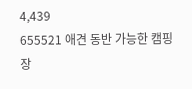4,439
655521 애견 동반 가능한 캠핑장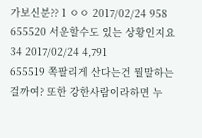가보신분?? 1 ㅇㅇ 2017/02/24 958
655520 서운할수도 있는 상황인지요 34 2017/02/24 4,791
655519 쪽팔리게 산다는건 뭘말하는걸까여? 또한 강한사람이라하면 누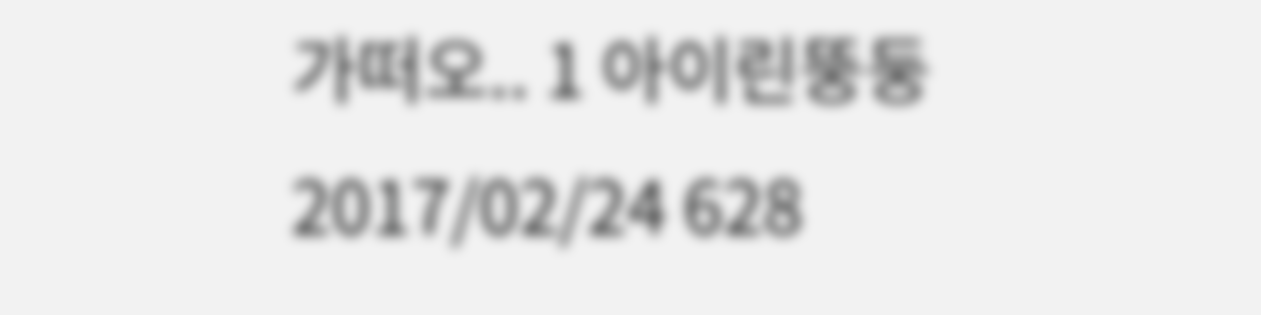가떠오.. 1 아이린뚱둥 2017/02/24 628